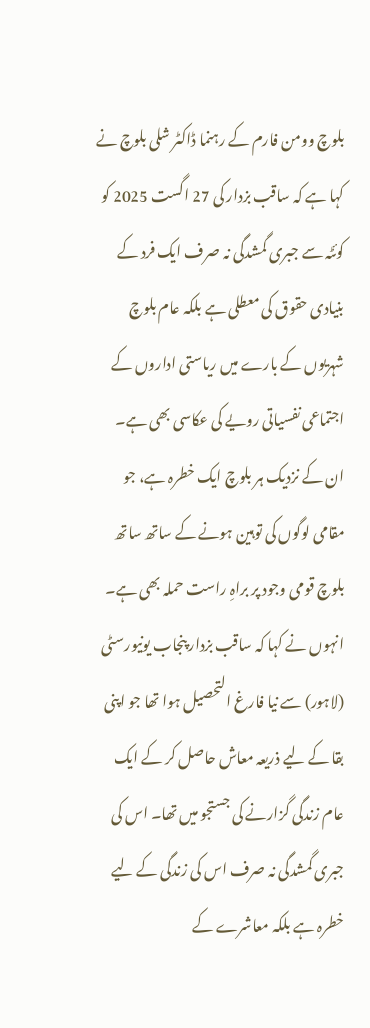بلوچ وومن فارم کے رہنما ڈاکٹر شلی بلوچ نے کہا ہے کہ ساقب بزدار کی 27 اگست 2025 کو کوئٹہ سے جبری گمشدگی نہ صرف ایک فرد کے بنیادی حقوق کی معطلی ہے بلکہ عام بلوچ شہریوں کے بارے میں ریاستی اداروں کے اجتماعی نفسیاتی رویے کی عکاسی بھی ہے۔ ان کے نزدیک ہر بلوچ ایک خطرہ ہے، جو مقامی لوگوں کی توہین ہونے کے ساتھ ساتھ بلوچ قومی وجود پر براہِ راست حملہ بھی ہے۔
انہوں نے کہا کہ ساقب بزدار پنجاب یونیورسٹی (لاہور) سے نیا فارغ التحصیل ہوا تھا جو اپنی بقا کے لیے ذریعہ معاش حاصل کر کے ایک عام زندگی گزارنے کی جستجو میں تھا۔ اس کی جبری گمشدگی نہ صرف اس کی زندگی کے لیے خطرہ ہے بلکہ معاشرے کے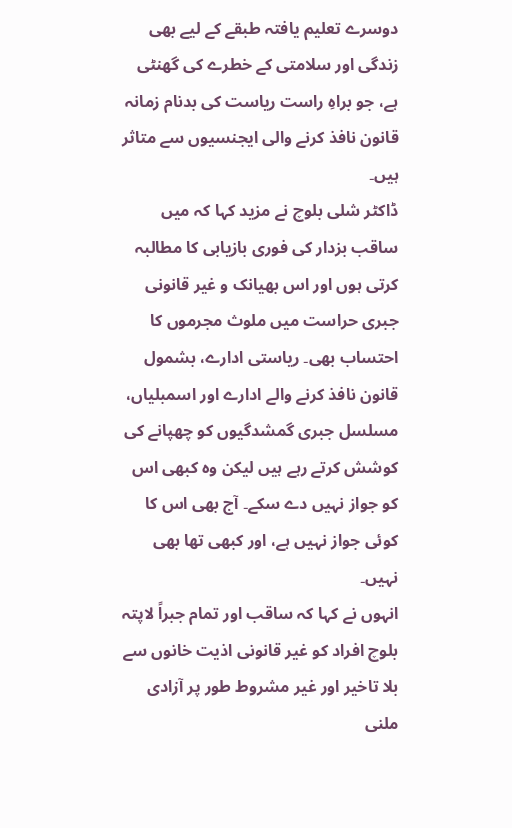دوسرے تعلیم یافتہ طبقے کے لیے بھی زندگی اور سلامتی کے خطرے کی گھنٹی ہے، جو براہِ راست ریاست کی بدنام زمانہ قانون نافذ کرنے والی ایجنسیوں سے متاثر ہیں۔
ڈاکٹر شلی بلوچ نے مزید کہا کہ میں ساقب بزدار کی فوری بازیابی کا مطالبہ کرتی ہوں اور اس بھیانک و غیر قانونی جبری حراست میں ملوث مجرموں کا احتساب بھی۔ ریاستی ادارے، بشمول قانون نافذ کرنے والے ادارے اور اسمبلیاں، مسلسل جبری گمشدگیوں کو چھپانے کی کوشش کرتے رہے ہیں لیکن وہ کبھی اس کو جواز نہیں دے سکے۔ آج بھی اس کا کوئی جواز نہیں ہے، اور کبھی تھا بھی نہیں۔
انہوں نے کہا کہ ساقب اور تمام جبراً لاپتہ بلوچ افراد کو غیر قانونی اذیت خانوں سے بلا تاخیر اور غیر مشروط طور پر آزادی ملنی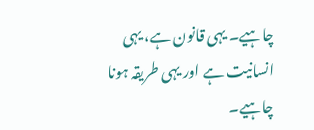چاہیے۔ یہی قانون ہے، یہی انسانیت ہے اور یہی طریقہ ہونا چاہیے۔